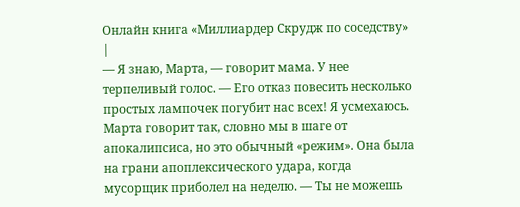Онлайн книга «Миллиардер Скрудж по соседству»
|
— Я знаю, Марта, — говорит мама. У нее терпеливый голос. — Его отказ повесить несколько простых лампочек погубит нас всех! Я усмехаюсь. Марта говорит так, словно мы в шаге от апокалипсиса, но это обычный «режим». Она была на грани апоплексического удара, когда мусорщик приболел на неделю. — Ты не можешь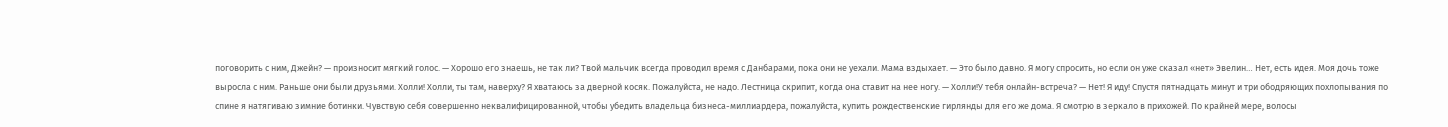поговорить с ним, Джейн? — произносит мягкий голос. — Хорошо его знаешь, не так ли? Твой мальчик всегда проводил время с Данбарами, пока они не уехали. Мама вздыхает. — Это было давно. Я могу спросить, но если он уже сказал «нет» Эвелин… Нет, есть идея. Моя дочь тоже выросла с ним. Раньше они были друзьями. Холли! Холли, ты там, наверху? Я хватаюсь за дверной косяк. Пожалуйста, не надо. Лестница скрипит, когда она ставит на нее ногу. — Холли!У тебя онлайн-встреча? — Нет! Я иду! Спустя пятнадцать минут и три ободряющих похлопывания по спине я натягиваю зимние ботинки. Чувствую себя совершенно неквалифицированной, чтобы убедить владельца бизнеса-миллиардера, пожалуйста, купить рождественские гирлянды для его же дома. Я смотрю в зеркало в прихожей. По крайней мере, волосы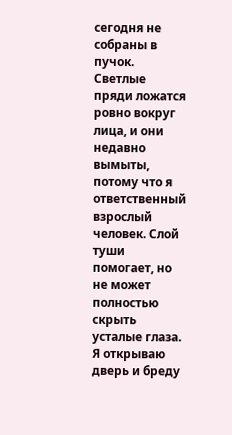сегодня не собраны в пучок. Светлые пряди ложатся ровно вокруг лица, и они недавно вымыты, потому что я ответственный взрослый человек. Слой туши помогает, но не может полностью скрыть усталые глаза. Я открываю дверь и бреду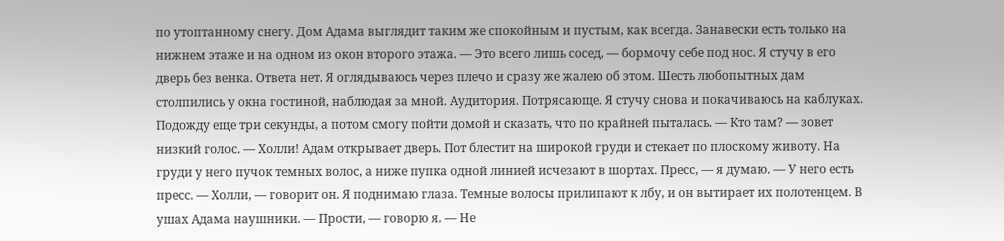по утоптанному снегу. Дом Адама выглядит таким же спокойным и пустым, как всегда. Занавески есть только на нижнем этаже и на одном из окон второго этажа. — Это всего лишь сосед, — бормочу себе под нос. Я стучу в его дверь без венка. Ответа нет. Я оглядываюсь через плечо и сразу же жалею об этом. Шесть любопытных дам столпились у окна гостиной, наблюдая за мной. Аудитория. Потрясающе. Я стучу снова и покачиваюсь на каблуках. Подожду еще три секунды, а потом смогу пойти домой и сказать, что по крайней пыталась. — Кто там? — зовет низкий голос. — Холли! Адам открывает дверь. Пот блестит на широкой груди и стекает по плоскому животу. На груди у него пучок темных волос, а ниже пупка одной линией исчезают в шортах. Пресс, — я думаю. — У него есть пресс. — Холли, — говорит он. Я поднимаю глаза. Темные волосы прилипают к лбу, и он вытирает их полотенцем. В ушах Адама наушники. — Прости, — говорю я. — Не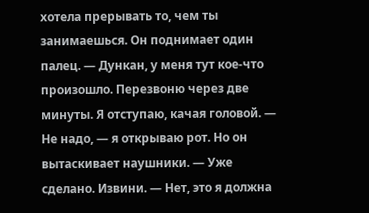хотела прерывать то, чем ты занимаешься. Он поднимает один палец. — Дункан, у меня тут кое-что произошло. Перезвоню через две минуты. Я отступаю, качая головой. — Не надо, — я открываю рот. Но он вытаскивает наушники. — Уже сделано. Извини. — Нет, это я должна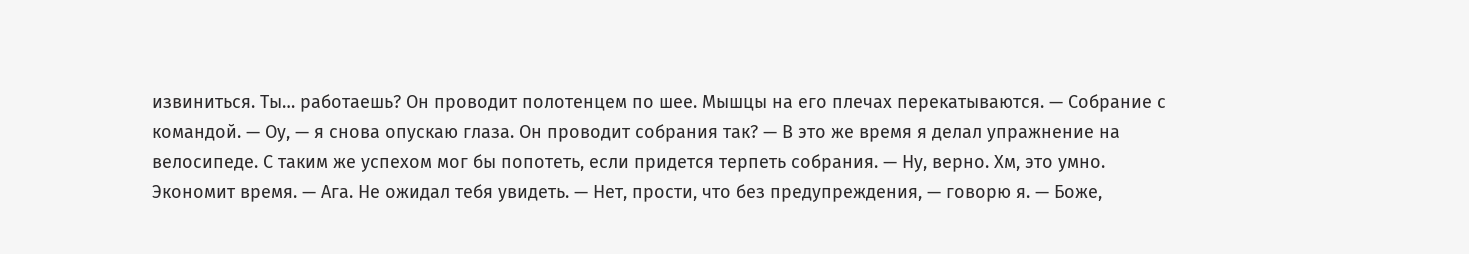извиниться. Ты… работаешь? Он проводит полотенцем по шее. Мышцы на его плечах перекатываются. — Собрание с командой. — Оу, — я снова опускаю глаза. Он проводит собрания так? — В это же время я делал упражнение на велосипеде. С таким же успехом мог бы попотеть, если придется терпеть собрания. — Ну, верно. Хм, это умно. Экономит время. — Ага. Не ожидал тебя увидеть. — Нет, прости, что без предупреждения, — говорю я. — Боже,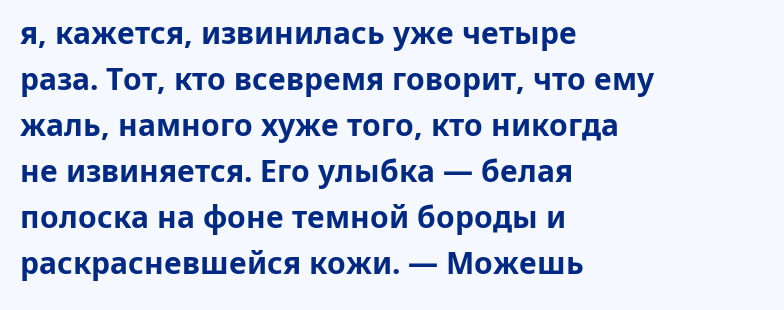я, кажется, извинилась уже четыре раза. Тот, кто всевремя говорит, что ему жаль, намного хуже того, кто никогда не извиняется. Его улыбка — белая полоска на фоне темной бороды и раскрасневшейся кожи. — Можешь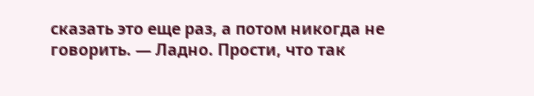сказать это еще раз, а потом никогда не говорить. — Ладно. Прости, что так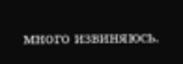много извиняюсь.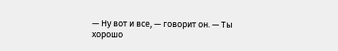— Ну вот и все, — говорит он. — Ты хорошо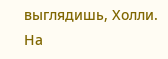выглядишь, Холли. На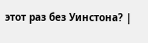этот раз без Уинстона? |